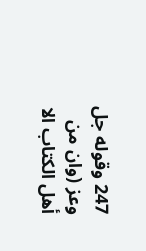247 وقوله جل وعز (وان من أهل الكتاب الا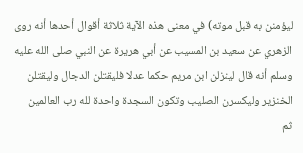ليؤمنن به قبل موته) في معنى هذه الآية ثلاثة أقوال أحدها أنه روى الزهري عن سعيد بن المسيب عن أبي هريرة عن النبي صلى الله عليه وسلم أنه قال لينزلن ابن مريم حكما عدلا فليقتلن الدجال وليقتلن الخنزير وليكسرن الصليب وتكون السجدة واحدة لله رب العالمين
ثم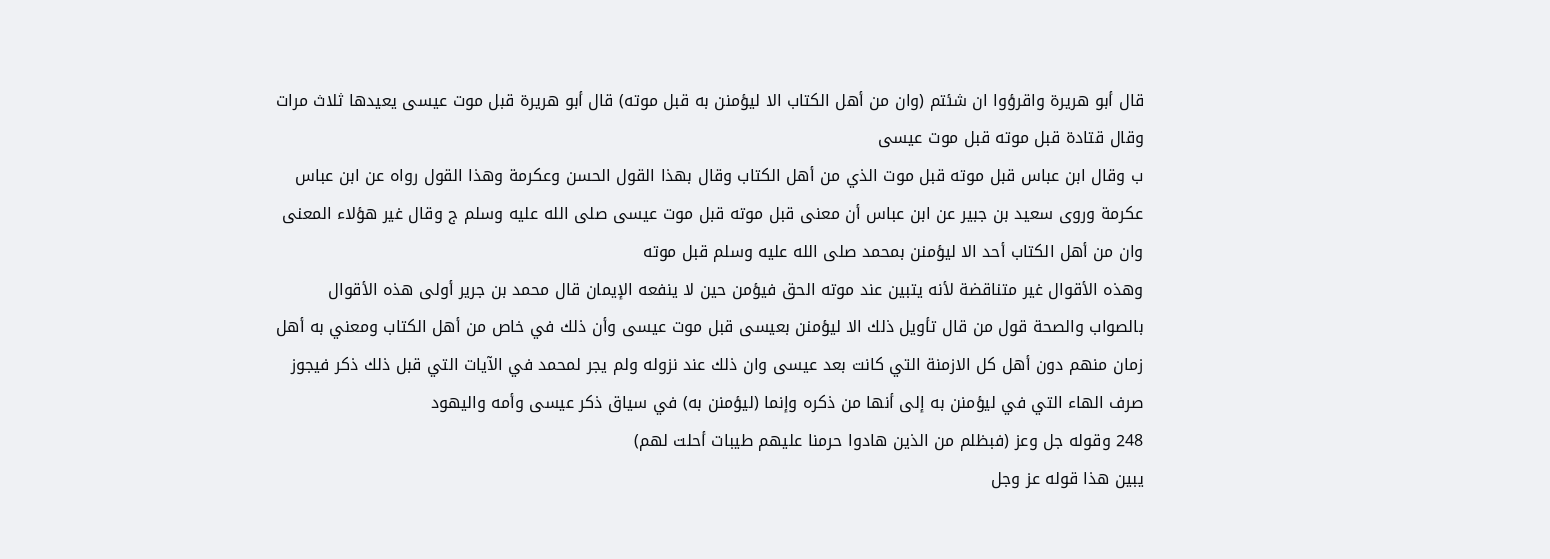قال أبو هريرة واقرؤوا ان شئتم (وان من أهل الكتاب الا ليؤمنن به قبل موته) قال أبو هريرة قبل موت عيسى يعيدها ثلاث مرات وقال قتادة قبل موته قبل موت عيسى
ب وقال ابن عباس قبل موته قبل موت الذي من أهل الكتاب وقال بهذا القول الحسن وعكرمة وهذا القول رواه عن ابن عباس عكرمة وروى سعيد بن جبير عن ابن عباس أن معنى قبل موته قبل موت عيسى صلى الله عليه وسلم ج وقال غير هؤلاء المعنى وان من أهل الكتاب أحد الا ليؤمنن بمحمد صلى الله عليه وسلم قبل موته
وهذه الأقوال غير متناقضة لأنه يتبين عند موته الحق فيؤمن حين لا ينفعه الإيمان قال محمد بن جرير أولى هذه الأقوال بالصواب والصحة قول من قال تأويل ذلك الا ليؤمنن بعيسى قبل موت عيسى وأن ذلك في خاص من أهل الكتاب ومعني به أهل زمان منهم دون أهل كل الازمنة التي كانت بعد عيسى وان ذلك عند نزوله ولم يجر لمحمد في الآيات التي قبل ذلك ذكر فيجوز صرف الهاء التي في ليؤمنن به إلى أنها من ذكره وإنما (ليؤمنن به) في سياق ذكر عيسى وأمه واليهود
248 وقوله جل وعز (فبظلم من الذين هادوا حرمنا عليهم طيبات أحلت لهم)
يبين هذا قوله عز وجل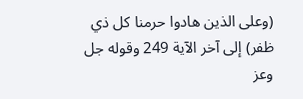(وعلى الذين هادوا حرمنا كل ذي ظفر) إلى آخر الآية 249 وقوله جل وعز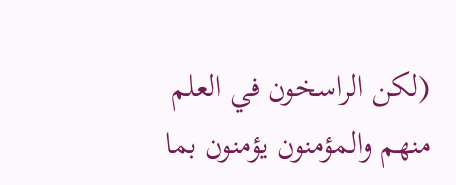(لكن الراسخون في العلم منهم والمؤمنون يؤمنون بما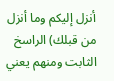أنزل إليكم وما أنزل من قبلك) الراسخ الثابت ومنهم يعني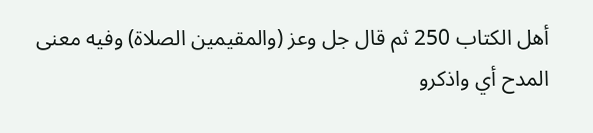أهل الكتاب 250 ثم قال جل وعز (والمقيمين الصلاة) وفيه معنى المدح أي واذكرو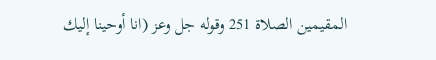المقيمين الصلاة 251 وقوله جل وعز (انا أوحينا إليك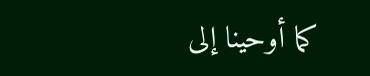كما أوحينا إلى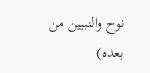نوح والنبيين من بعده)